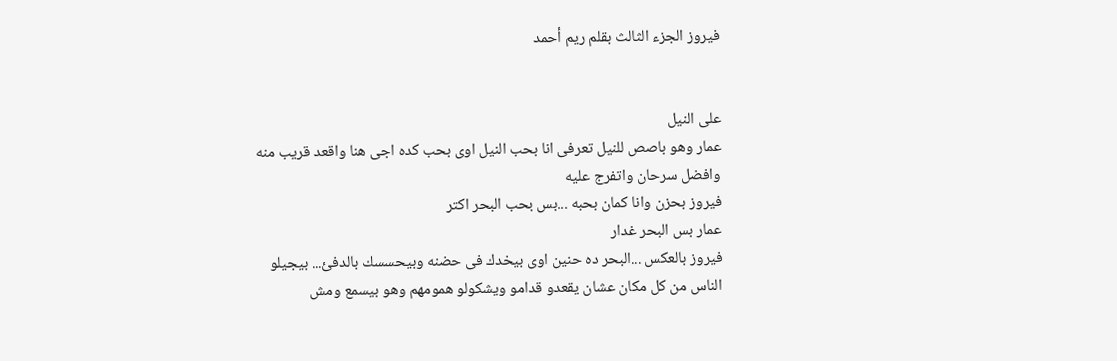فيروز الجزء الثالث بقلم ريم أحمد


على النيل
عمار وهو باصص للنيل تعرفى انا بحب النيل اوى بحب كده اجى هنا واقعد قريب منه وافضل سرحان واتفرج عليه
فيروز بحزن وانا كمان بحبه ...بس بحب البحر اكتر
عمار بس البحر غدار
فيروز بالعكس ...البحر ده حنين اوى بيخدك فى حضنه وبيحسسك بالدفئ... بيجيلو الناس من كل مكان عشان يقعدو قدامو ويشكولو همومهم وهو بيسمع ومش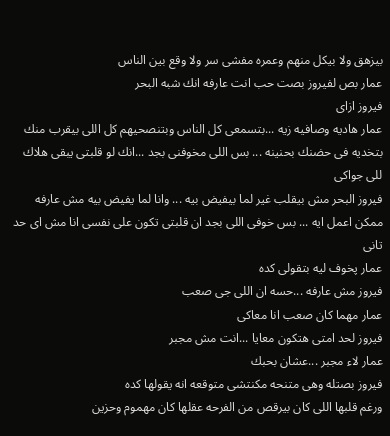بيزهق ولا بيكل منهم وعمره مفشى سر ولا وقع بين الناس
عمار بص لفيروز بصت حب انت عارفه انك شبه البحر
فيروز ازاى
عمار هاديه وصافيه زيه ...بتسمعى كل الناس وبتنصحيهم كل اللى بيقرب منك بتخديه فى حضنك بحنينه ... بس اللى مخوفنى بجد ...انك لو قلبتى يبقى هلاك للى جواكى
فيروز البحر مش بيقلب غير لما بيفيض بيه ... وانا لما يفيض بيه مش عارفه ممكن اعمل ايه ... بس خوفى اللى بجد ان قلبتى تكون على نفسى انا مش اى حد تانى
عمار پخوف ليه بتقولى كده
فيروز مش عارفه ...حسه ان اللى جى صعب
عمار مهما كان صعب انا معاكى
فيروز لحد امتى هتكون معايا ...انت مش مجبر
عمار لاء مجبر ...عشان بحبك
فيروز بصتله وهى متنحه مكنتشى متوقعه انه يقولها كده
ورغم قلبها اللى كان بيرقص من الفرحه عقلها كان مهموم وحزين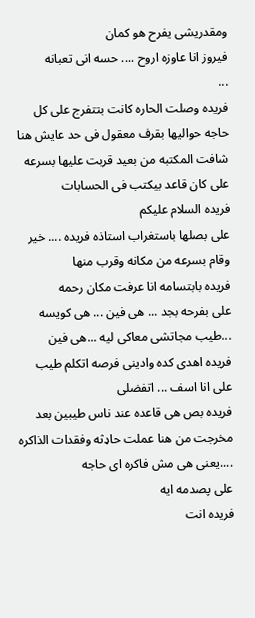ومقدريشى يفرح هو كمان
فيروز انا عاوزه اروح .... حسه انى تعبانه
...
فريده وصلت الحاره كانت بتتفرج على كل حاجه حواليها بقرف معقول فى حد عايش هنا
شافت المكتبه من بعيد قربت عليها بسرعه
على كان قاعد بيكتب فى الحسابات
فريده السلام عليكم
على بصلها باستغراب استاذه فريده .... خير
وقام بسرعه من مكانه وقرب منها
فريده بابتسامه انا عرفت مكان رحمه
على بفرحه بجد ... هى فين ... هى كويسه ...طيب مجاتشى معاكى ليه ...هى فين
فريده اهدى كده وادينى فرصه اتكلم طيب
على انا اسف ... اتفضلى
فريده بص هى قاعده عند ناس طيبين بعد مخرجت من هنا عملت حاډثه وفقدات الذاكره ....يعنى هى مش فاكره اى حاجه
على پصدمه ايه
فريده انت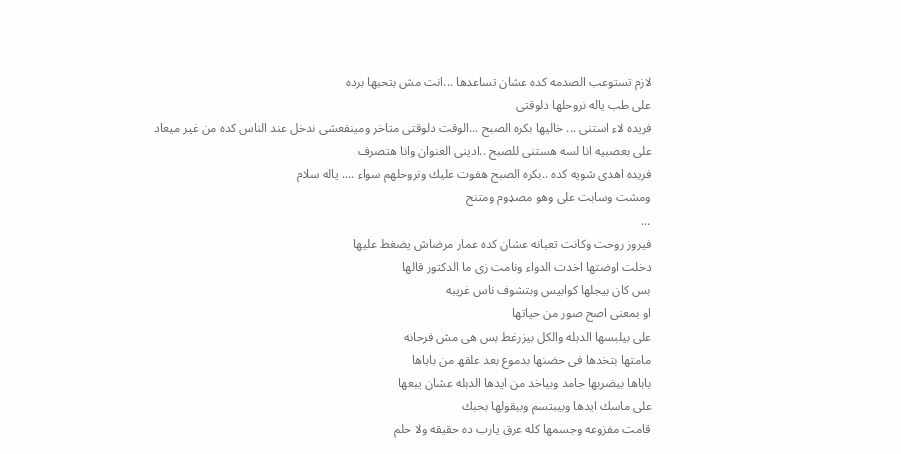لازم تستوعب الصدمه كده عشان تساعدها ...انت مش بتحبها برده
على طب ياله نروحلها دلوقتى
فريده لاء استنى ... خاليها بكره الصبح ...الوقت دلوقتى متاخر ومينفعشى ندخل عند الناس كده من غير ميعاد
على بعصبيه انا لسه هستنى للصبح ..ادينى العنوان وانا هتصرف
فريده اهدى شويه كده ..بكره الصبح هفوت عليك ونروحلهم سواء .... ياله سلام
ومشت وسابت على وهو مصډوم ومتنح
...
فيروز روحت وكانت تعبانه عشان كده عمار مرضاش يضغط عليها
دخلت اوضتها اخدت الدواء ونامت زى ما الدكتور قالها
بس كان بيجلها كوابيس وبتشوف ناس غريبه
او بمعنى اصح صور من حياتها
على بيلبسها الدبله والكل بيزرغط بس هى مش فرحانه
مامتها بتخدها فى حضنها بدموع بعد علقھ من باباها
باباها بيضربها جامد وبياخد من ايدها الدبله عشان يبعها
على ماسك ايدها وبيبتسم وبيقولها بحبك
قامت مفزوعه وجسمها كله عرق يارب ده حقيقه ولا حلم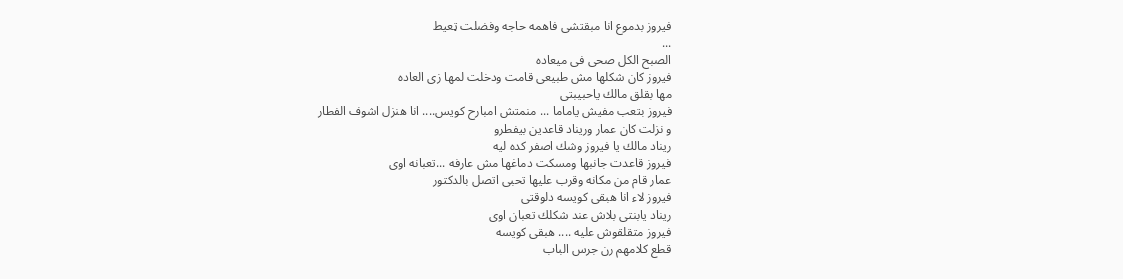فيروز بدموع انا مبقتشى فاهمه حاجه وفضلت ټعيط
...
الصبح الكل صحى فى ميعاده
فيروز كان شكلها مش طبيعى قامت ودخلت لمها زى العاده
مها بقلق مالك ياحبيبتى
فيروز بتعب مفيش ياماما ... منمتش امبارح كويس.... انا هنزل اشوف الفطار
و نزلت كان عمار وريناد قاعدين بيفطرو
ريناد مالك يا فيروز وشك اصفر كده ليه
فيروز قاعدت جانبها ومسكت دماغها مش عارفه ...تعبانه اوى
عمار قام من مكانه وقرب عليها تحبى اتصل بالدكتور
فيروز لاء انا هبقى كويسه دلوقتى
ريناد يابنتى بلاش عند شكلك تعبان اوى
فيروز متقلقوش عليه .... هبقى كويسه
قطع كلامهم رن جرس الباب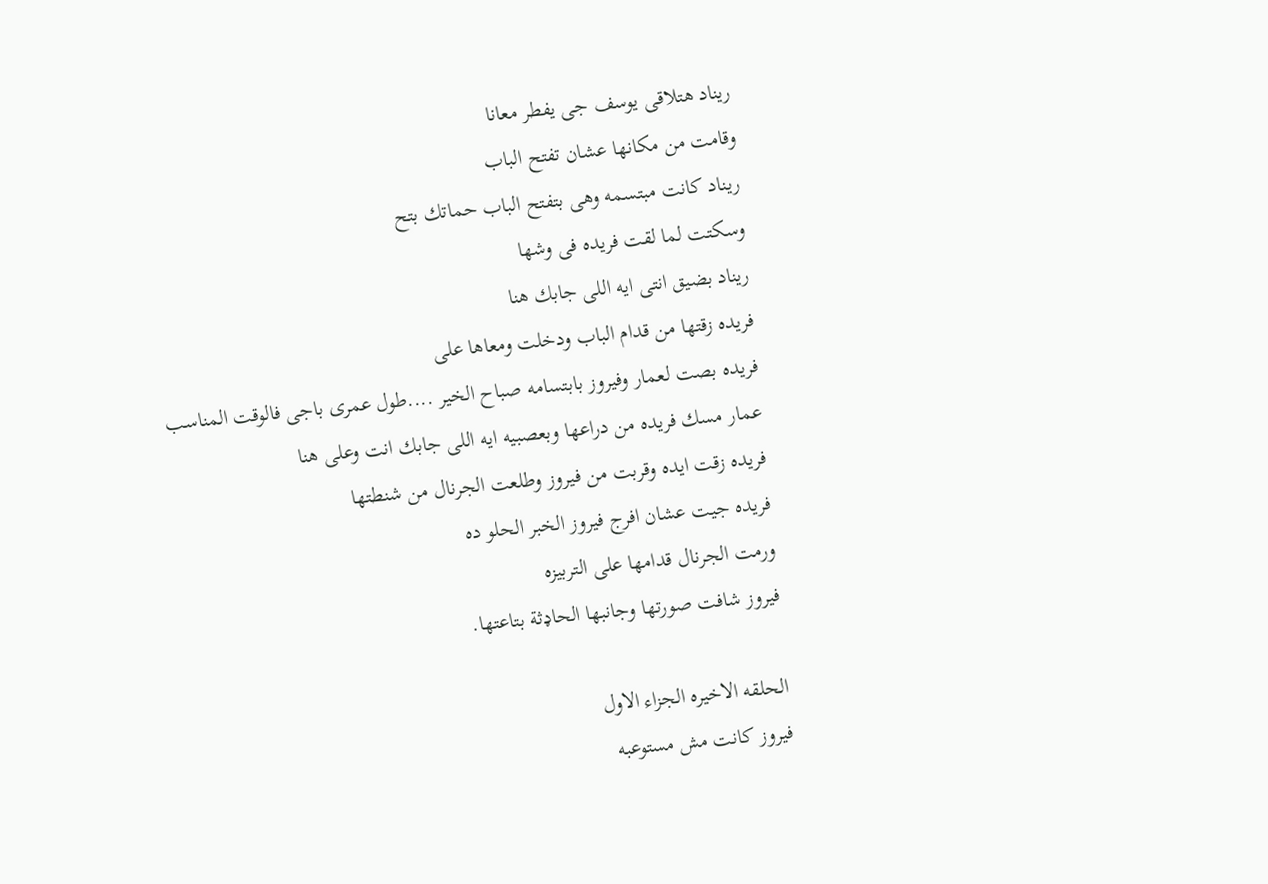ريناد هتلاقى يوسف جى يفطر معانا
وقامت من مكانها عشان تفتح الباب
ريناد كانت مبتسمه وهى بتفتح الباب حماتك بتح
وسكتت لما لقت فريده فى وشها
ريناد بضيق انتى ايه اللى جابك هنا
فريده زقتها من قدام الباب ودخلت ومعاها على
فريده بصت لعمار وفيروز بابتسامه صباح الخير ....طول عمرى باجى فالوقت المناسب
عمار مسك فريده من دراعها وبعصبيه ايه اللى جابك انت وعلى هنا
فريده زقت ايده وقربت من فيروز وطلعت الجرنال من شنطتها
فريده جيت عشان افرج فيروز الخبر الحلو ده
ورمت الجرنال قدامها على التربيزه
فيروز شافت صورتها وجانبها الحاډثة بتاعتها.

الحلقه الاخيره الجزاء الاول
فيروز كانت مش مستوعبه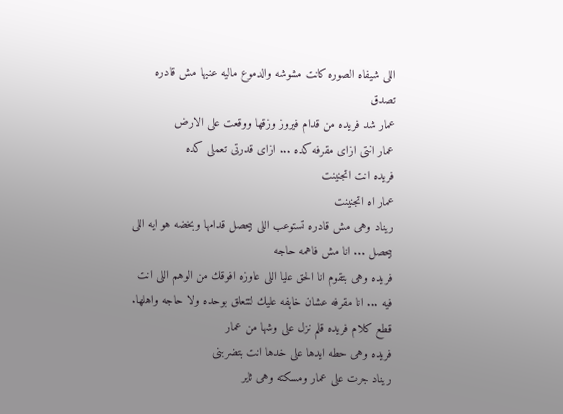اللى شيفاه الصوره كانت مشوشه والدموع ماليه عنيها مش قادره تصدق
عمار شد فريده من قدام فيروز وزقها ووقعت على الارض
عمار انتى ازاى مقرفه كده ... ازاى قدرتى تعملى كده
فريده انت اتجنينت
عمار اه اتجنينت
ريناد وهى مش قادره تستوعب اللى بيحصل قدامها وبخضه هو ايه اللى بيحصل ... انا مش فاهمه حاجه
فريده وهى بتقوم انا الحق عليا اللى عاوزه افوقك من الوهم اللى انت فيه ... انا مقرفه عشان خاېفه عليك لتتعلق بوحده ولا حاجه واهلها.
قطع كلام فريده قلم نزل على وشها من عمار
فريده وهى حطه ايدها على خدها انت بتضربنى
ريناد جرت على عمار ومسكته وهى ثاير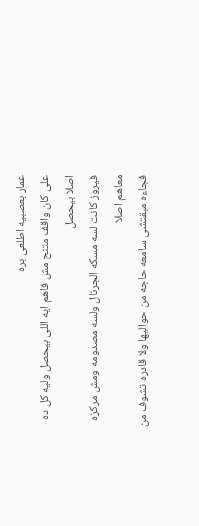عمار بعصبيه اطلعى بره
على كان واقف متنح مش فاهم ايه اللى بيحصل وليه كل ده اصلا بيحصل
فيروز كانت لسه مسكه الجرنال ولسه مصدومه ومش مركزه معاهم اصلا
فجاءه مبقتشى سامعه حاجه من حواليها ولا قادره تشوف من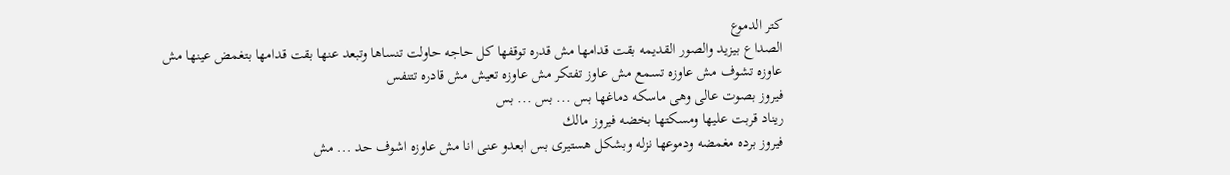كتر الدموع
الصداع بيزيد والصور القديمه بقت قدامها مش قدره توقفها كل حاجه حاولت تنساها وتبعد عنها بقت قدامها بتغمض عينها مش عاوزه تشوف مش عاوزه تسمع مش عاوز تفتكر مش عاوزه تعيش مش قادره تتنفس
فيروز بصوت عالى وهى ماسكه دماغها بس ... بس ... بس
ريناد قربت عليها ومسكتها بخضه فيروز مالك
فيروز برده مغمضه ودموعها نزله وبشكل هستيرى بس ابعدو عنى انا مش عاوزه اشوف حد ... مش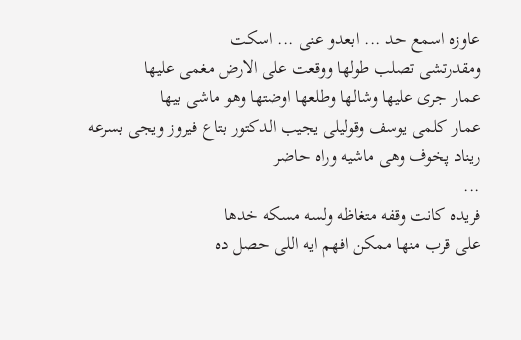عاوزه اسمع حد ... ابعدو عنى ... اسكت
ومقدرتشى تصلب طولها ووقعت على الارض مغمى عليها
عمار جرى عليها وشالها وطلعها اوضتها وهو ماشى بيها
عمار كلمى يوسف وقوليلى يجيب الدكتور بتاع فيروز ويجى بسرعه
ريناد پخوف وهى ماشيه وراه حاضر
...
فريده كانت وقفه متغاظه ولسه مسكه خدها
على قرب منها ممكن افهم ايه اللى حصل ده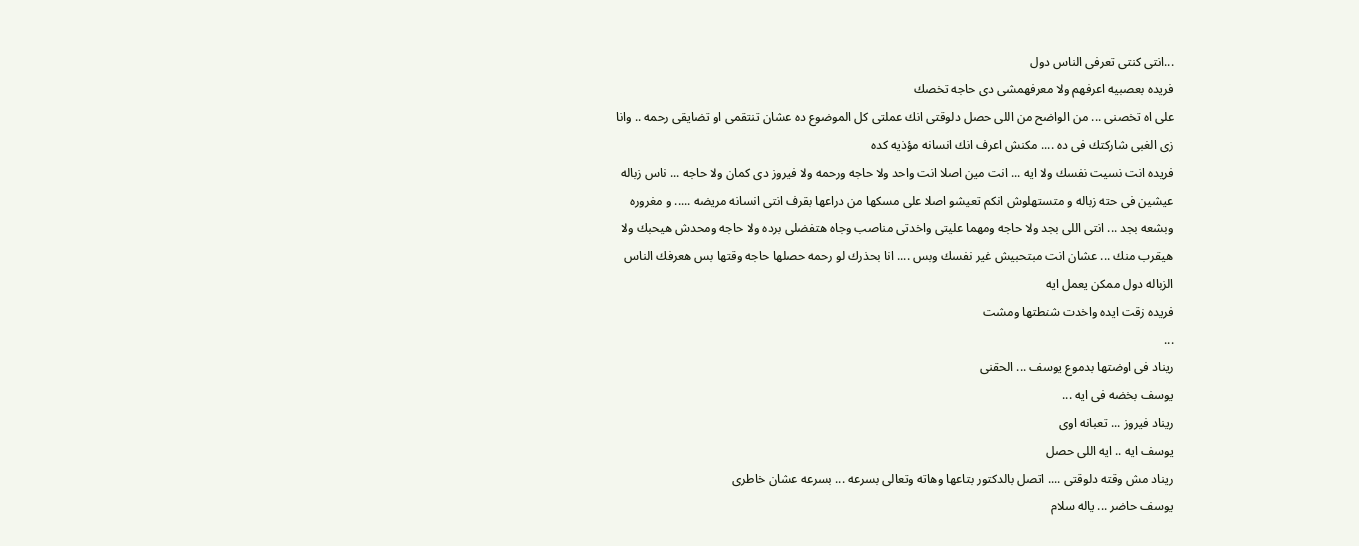...انتى كنتى تعرفى الناس دول
فريده بعصبيه اعرفهم ولا معرفهمشى دى حاجه تخصك
على اه تخصنى ... من الواضح من اللى حصل دلوقتى انك عملتى كل الموضوع ده عشان تنتقمى او تضايقى رحمه .. وانا زى الغبى شاركتك فى ده .... مكنش اعرف انك انسانه مؤذيه كده
فريده انت نسيت نفسك ولا ايه ... انت مين اصلا انت واحد ولا حاجه ورحمه ولا فيروز دى كمان ولا حاجه ... ناس زباله عيشين فى حته زباله و متستهلوش انكم تعيشو اصلا على مسكها من دراعها بقرف انتى انسانه مريضه ..... و مغروره وبشعه بجد ... انتى اللى بجد ولا حاجه ومهما عليتى واخدتى مناصب وجاه هتفضلى برده ولا حاجه ومحدش هيحبك ولا هيقرب منك ... عشان انت مبتحبيش غير نفسك وبس .... انا بحذرك لو رحمه حصلها حاجه وقتها بس هعرفك الناس الزباله دول ممكن يعمل ايه
فريده زقت ايده واخدت شنطتها ومشت
...
ريناد فى اوضتها بدموع يوسف ... الحقنى
يوسف بخضه فى ايه ...
ريناد فيروز ... تعبانه اوى
يوسف ايه .. ايه اللى حصل
ريناد مش وقته دلوقتى .... اتصل بالدكتور بتاعها وهاته وتعالى بسرعه ... بسرعه عشان خاطرى
يوسف حاضر ... ياله سلام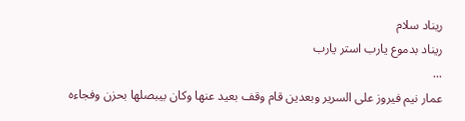ريناد سلام
ريناد بدموع يارب استر يارب
...
عمار نيم فيروز على السرير وبعدين قام وقف بعيد عنها وكان بيبصلها بحزن وفجاءه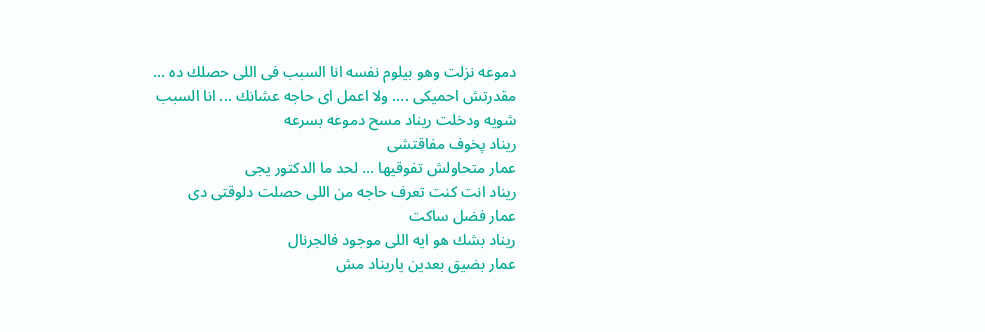دموعه نزلت وهو بيلوم نفسه انا السبب فى اللى حصلك ده ... مقدرتش احميكى .... ولا اعمل اى حاجه عشانك ... انا السبب
شويه ودخلت ريناد مسح دموعه بسرعه
ريناد پخوف مفاقتشى
عمار متحاولش تفوقيها ... لحد ما الدكتور يجى
ريناد انت كنت تعرف حاجه من اللى حصلت دلوقتى دى
عمار فضل ساكت
ريناد بشك هو ايه اللى موجود فالجرنال
عمار بضيق بعدين ياريناد مش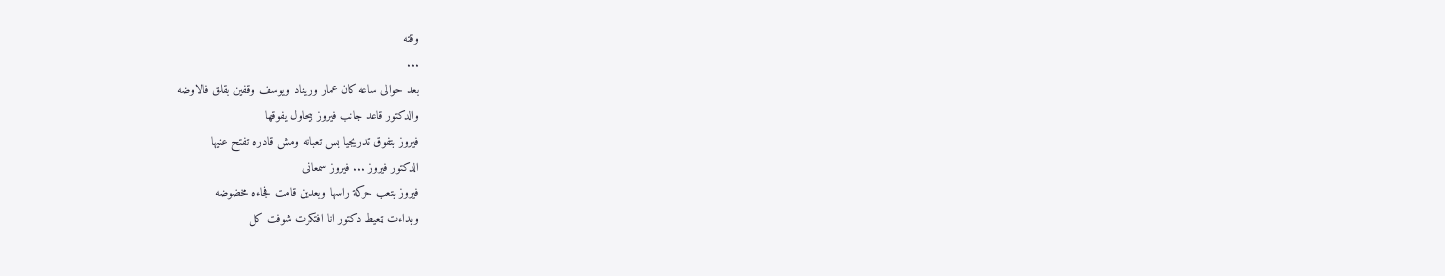وقته
...
بعد حوالى ساعه كان عمار وريناد ويوسف وقفين بقلق فالاوضه
والدكتور قاعد جانب فيروز بيحاول يفوقها
فيروز بتفوق تدريجيا بس تعبانه ومش قادره تفتح عنيها
الدكتور فيروز ... فيروز سمعانى
فيروز بتعب حركة راسها وبعدين قامت فجاءه مخضوضه
وبداءت ټعيط دكتور انا افتكرت شوفت كل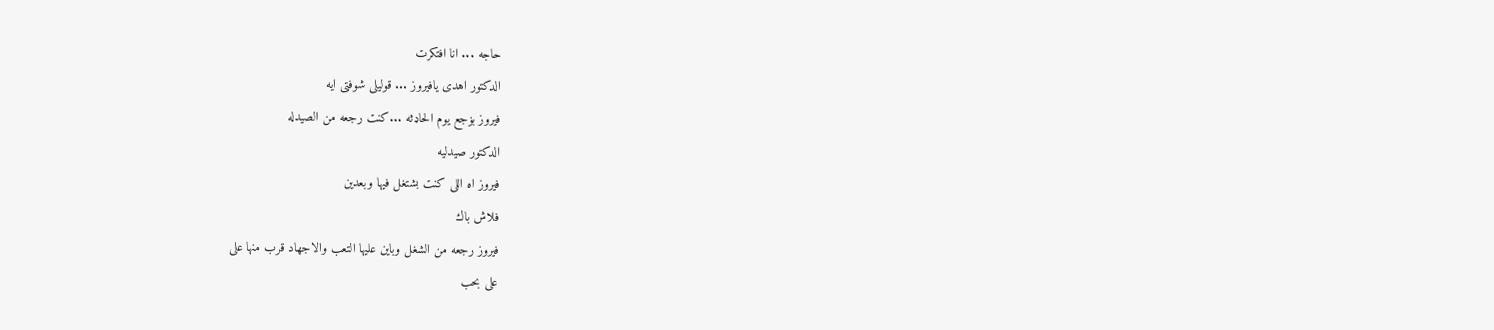حاجه ... انا افتكرت
الدكتور اهدى يافيروز ... قوليلى شوفتى ايه
فيروز بۏجع يوم الحاډثه ...كنت رجعه من الصيدله
الدكتور صيدليه
فيروز اه اللى كنت بشتغل فيها وبعدين
فلاش باك
فيروز رجعه من الشغل وباين عليها التعب والاجهاد قرب منها على
على بحب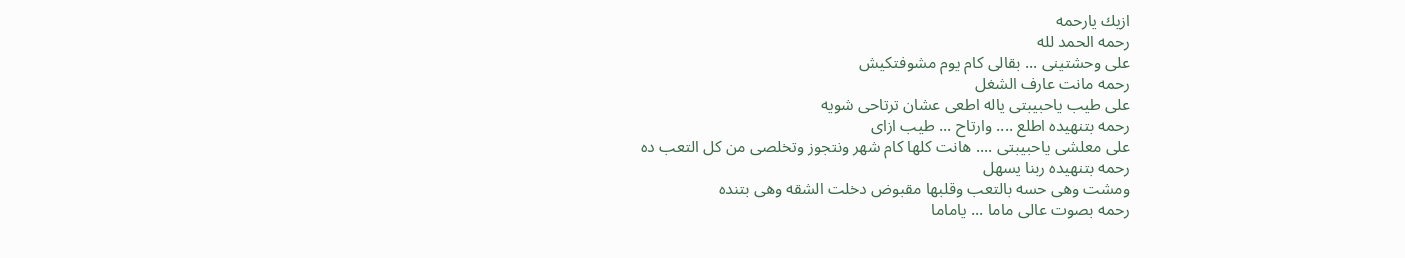ازيك يارحمه
رحمه الحمد لله
على وحشتينى ... بقالى كام يوم مشوفتكيش
رحمه مانت عارف الشغل
على طيب ياحبيبتى ياله اطعى عشان ترتاحى شويه
رحمه بتنهيده اطلع .... وارتاح ... طيب ازاى
على معلشى ياحبيبتى .... هانت كلها كام شهر ونتجوز وتخلصى من كل التعب ده
رحمه بتنهيده ربنا يسهل
ومشت وهى حسه بالتعب وقلبها مقبوض دخلت الشقه وهى بتنده
رحمه بصوت عالى ماما ... ياماما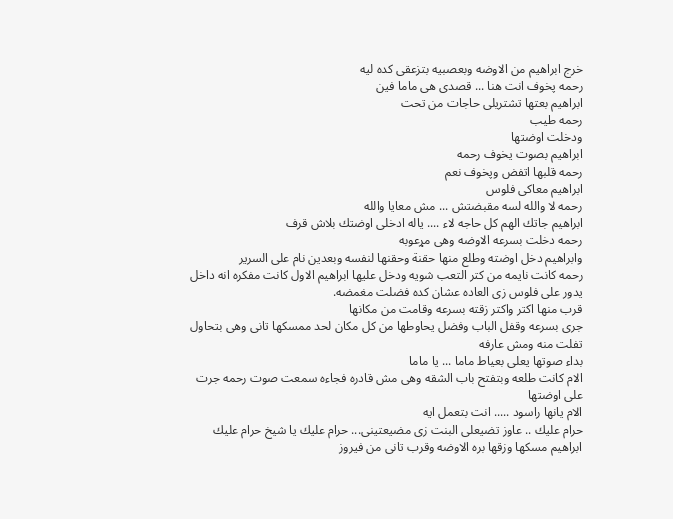خرج ابراهيم من الاوضه وبعصبيه بتزعقى كده ليه
رحمه پخوف انت هنا ... قصدى هى ماما فين
ابراهيم بعتها تشتريلى حاجات من تحت
رحمه طيب
ودخلت اوضتها
ابراهيم بصوت يخوف رحمه
رحمه قلبها اتفض وپخوف نعم
ابراهيم معاكى فلوس
رحمه لا والله لسه مقبضتش ... مش معايا والله
ابراهيم جاتك الهم كل حاجه لاء .... ياله ادخلى اوضتك بلاش قرف
رحمه دخلت بسرعه الاوضه وهى مړعوبه
وابراهيم دخل اوضته وطلع منها حقنة وحقنها لنفسه وبعدين نام على السرير
رحمه كانت نايمه من كتر التعب شويه ودخل عليها ابراهيم الاول كانت مفكره انه داخل يدور على فلوس زى العاده عشان كده فضلت مغمضه.
قرب منها اكتر واكتر زقته بسرعه وقامت من مكانها
جرى بسرعه وقفل الباب وفضل يحاوطها من كل مكان لحد ممسكها تانى وهى بتحاول تفلت منه ومش عارفه
بداء صوتها يعلى بعياط ماما ... يا ماما
الام كانت طلعه وبتفتح باب الشقه وهى مش قادره فجاءه سمعت صوت رحمه جرت على اوضتها
الام يانها راسود ..... انت بتعمل ايه
حرام عليك .. عاوز تضيعلى البنت زى مضيعتينى... حرام عليك يا شيخ حرام عليك
ابراهيم مسكها وزقها بره الاوضه وقرب تانى من فيروز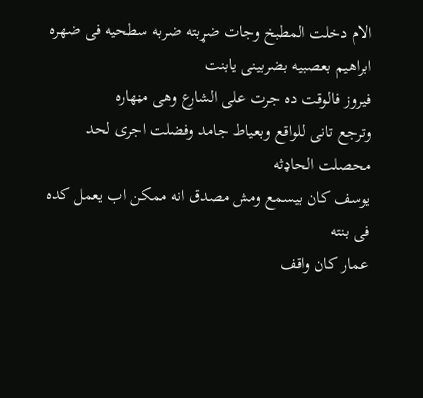الام دخلت المطبخ وجات ضړبته ضربه سطحيه فى ضهره
ابراهيم بعصبيه بضربينى يابنت
فيروز فالوقت ده جرت على الشارع وهى مڼهاره
وترجع تانى للواقع وبعياط جامد وفضلت اجرى لحد محصلت الحاډثه
يوسف كان بيسمع ومش مصدق انه ممكن اب يعمل كده فى بنته
عمار كان واقف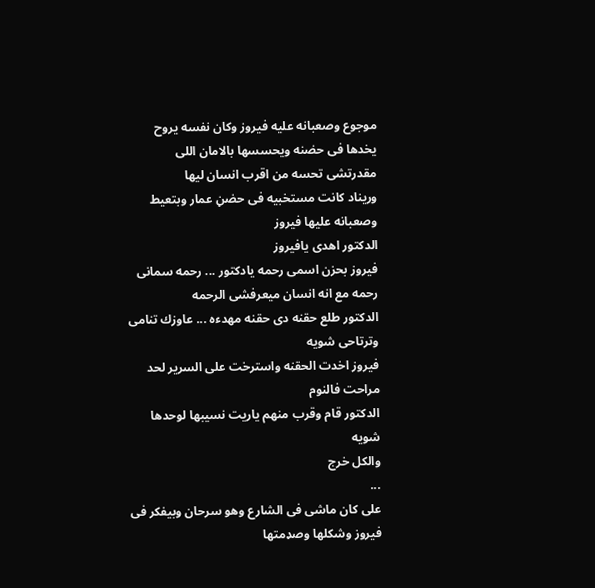موجوع وصعبانه عليه فيروز وكان نفسه يروح يخدها فى حضنه ويحسسها بالامان اللى مقدرتشى تحسه من اقرب انسان ليها
وريناد كانت مستخبيه فى حضڼ عمار وبتعيط وصعبانه عليها فيروز
الدكتور اهدى يافيروز
فيروز بحزن اسمى رحمه يادكتور ... رحمه سمانى رحمه مع انه انسان ميعرفشى الرحمه
الدكتور طلع حقنه دى حقنه مهدءه ... عاوزك تنامى وترتاحى شويه
فيروز اخدت الحقنه واسترخت على السرير لحد مراحت فالنوم
الدكتور قام وقرب منهم ياريت نسيبها لوحدها شويه
والكل خرج
...
على كان ماشى فى الشارع وهو سرحان وبيفكر فى فيروز وشكلها وصډمتها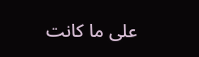على ما كانت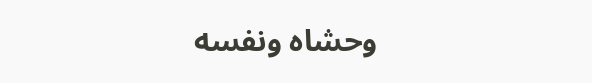وحشاه ونفسه